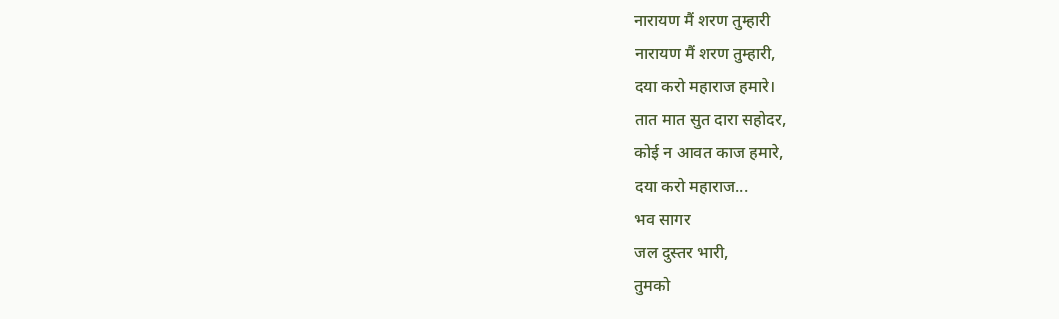नारायण मैं शरण तुम्हारी
नारायण मैं शरण तुम्हारी,
दया करो महाराज हमारे।
तात मात सुत दारा सहोदर,
कोई न आवत काज हमारे,
दया करो महाराज...
भव सागर
जल दुस्तर भारी,
तुमको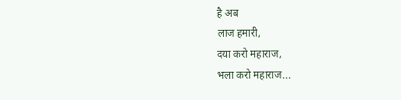है अब
लाज हमारी,
दया करो महाराज,
भला करो महाराज...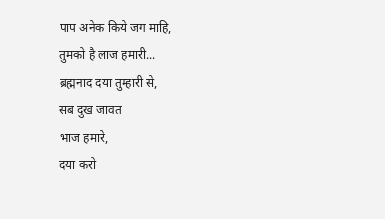पाप अनेक किये जग माहि,
तुमको है लाज हमारी...
ब्रह्मनाद दया तुम्हारी से,
सब दुख जावत
भाज हमारे,
दया करो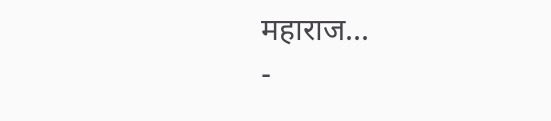महाराज...
-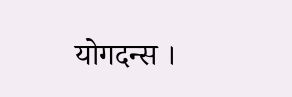योगदन्स ।